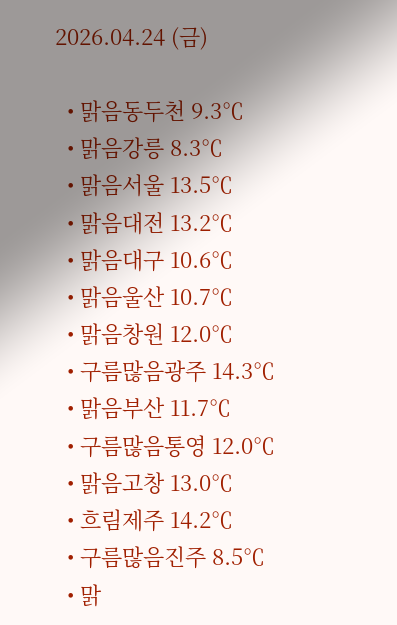2026.04.24 (금)

  • 맑음동두천 9.3℃
  • 맑음강릉 8.3℃
  • 맑음서울 13.5℃
  • 맑음대전 13.2℃
  • 맑음대구 10.6℃
  • 맑음울산 10.7℃
  • 맑음창원 12.0℃
  • 구름많음광주 14.3℃
  • 맑음부산 11.7℃
  • 구름많음통영 12.0℃
  • 맑음고창 13.0℃
  • 흐림제주 14.2℃
  • 구름많음진주 8.5℃
  • 맑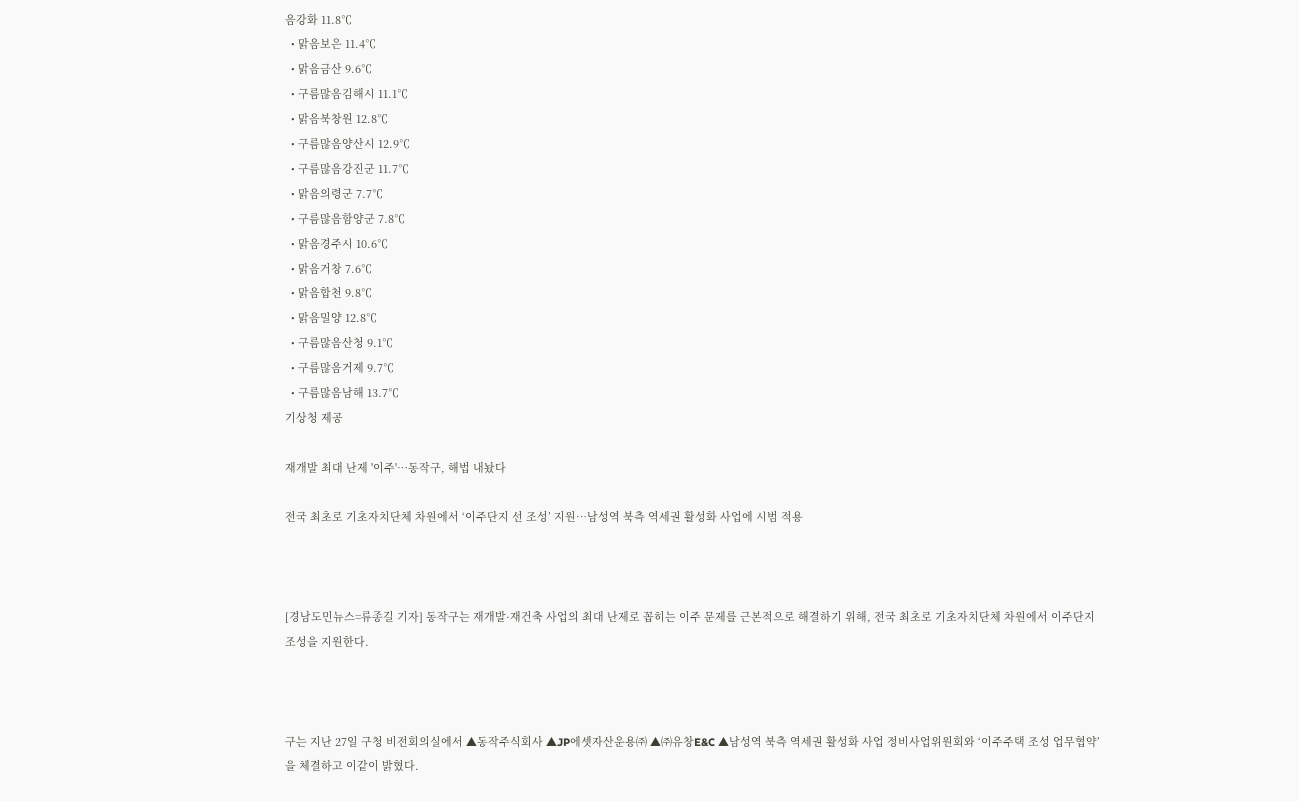음강화 11.8℃
  • 맑음보은 11.4℃
  • 맑음금산 9.6℃
  • 구름많음김해시 11.1℃
  • 맑음북창원 12.8℃
  • 구름많음양산시 12.9℃
  • 구름많음강진군 11.7℃
  • 맑음의령군 7.7℃
  • 구름많음함양군 7.8℃
  • 맑음경주시 10.6℃
  • 맑음거창 7.6℃
  • 맑음합천 9.8℃
  • 맑음밀양 12.8℃
  • 구름많음산청 9.1℃
  • 구름많음거제 9.7℃
  • 구름많음남해 13.7℃
기상청 제공

재개발 최대 난제 '이주'…동작구, 해법 내놨다

전국 최초로 기초자치단체 차원에서 ‘이주단지 선 조성’ 지원…남성역 북측 역세권 활성화 사업에 시범 적용



[경남도민뉴스=류종길 기자] 동작구는 재개발·재건축 사업의 최대 난제로 꼽히는 이주 문제를 근본적으로 해결하기 위해, 전국 최초로 기초자치단체 차원에서 이주단지 조성을 지원한다.



구는 지난 27일 구청 비전회의실에서 ▲동작주식회사 ▲JP에셋자산운용㈜ ▲㈜유창E&C ▲남성역 북측 역세권 활성화 사업 정비사업위원회와 ‘이주주택 조성 업무협약’을 체결하고 이같이 밝혔다.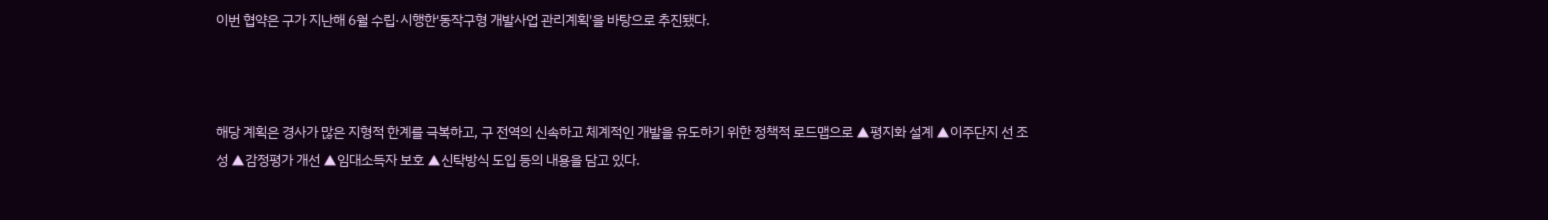이번 협약은 구가 지난해 6월 수립·시행한'동작구형 개발사업 관리계획'을 바탕으로 추진됐다.



해당 계획은 경사가 많은 지형적 한계를 극복하고, 구 전역의 신속하고 체계적인 개발을 유도하기 위한 정책적 로드맵으로 ▲평지화 설계 ▲이주단지 선 조성 ▲감정평가 개선 ▲임대소득자 보호 ▲신탁방식 도입 등의 내용을 담고 있다.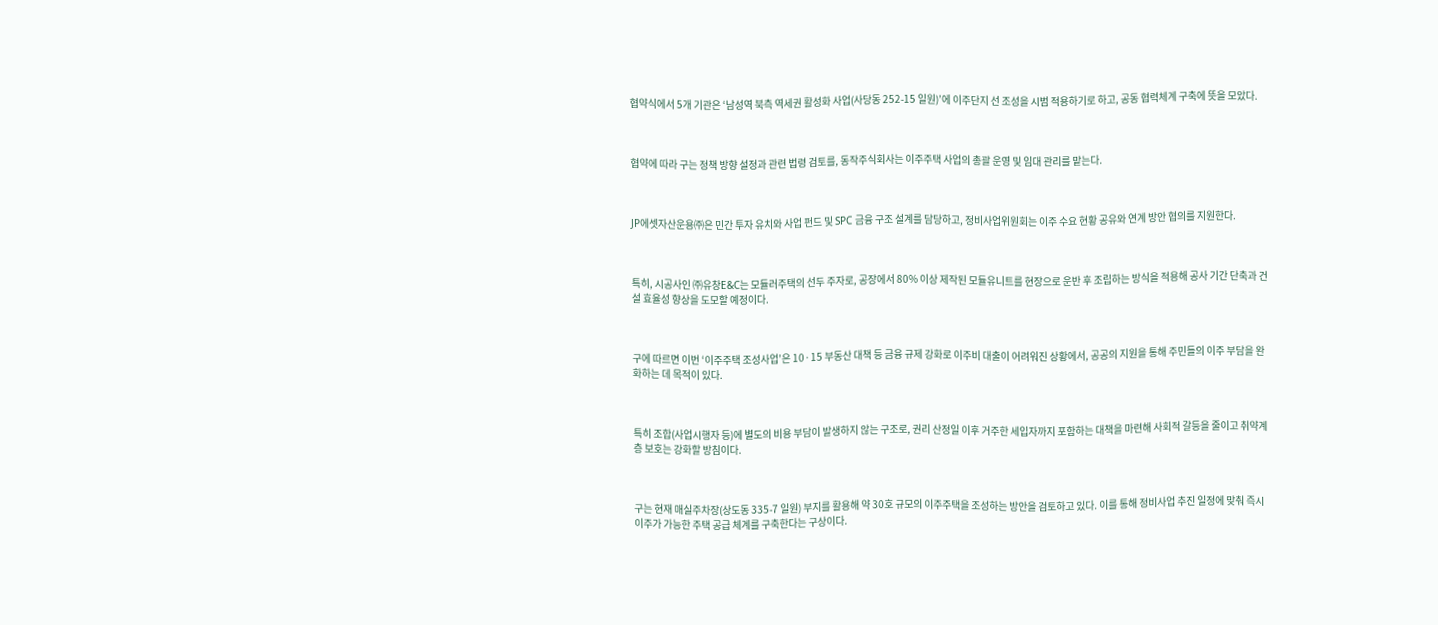협약식에서 5개 기관은 ‘남성역 북측 역세권 활성화 사업(사당동 252-15 일원)’에 이주단지 선 조성을 시범 적용하기로 하고, 공동 협력체계 구축에 뜻을 모았다.



협약에 따라 구는 정책 방향 설정과 관련 법령 검토를, 동작주식회사는 이주주택 사업의 총괄 운영 및 임대 관리를 맡는다.



JP에셋자산운용㈜은 민간 투자 유치와 사업 펀드 및 SPC 금융 구조 설계를 담당하고, 정비사업위원회는 이주 수요 현황 공유와 연계 방안 협의를 지원한다.



특히, 시공사인 ㈜유창E&C는 모듈러주택의 선두 주자로, 공장에서 80% 이상 제작된 모듈유니트를 현장으로 운반 후 조립하는 방식을 적용해 공사 기간 단축과 건설 효율성 향상을 도모할 예정이다.



구에 따르면 이번 ‘이주주택 조성사업’은 10·15 부동산 대책 등 금융 규제 강화로 이주비 대출이 어려워진 상황에서, 공공의 지원을 통해 주민들의 이주 부담을 완화하는 데 목적이 있다.



특히 조합(사업시행자 등)에 별도의 비용 부담이 발생하지 않는 구조로, 권리 산정일 이후 거주한 세입자까지 포함하는 대책을 마련해 사회적 갈등을 줄이고 취약계층 보호는 강화할 방침이다.



구는 현재 매실주차장(상도동 335-7 일원) 부지를 활용해 약 30호 규모의 이주주택을 조성하는 방안을 검토하고 있다. 이를 통해 정비사업 추진 일정에 맞춰 즉시 이주가 가능한 주택 공급 체계를 구축한다는 구상이다.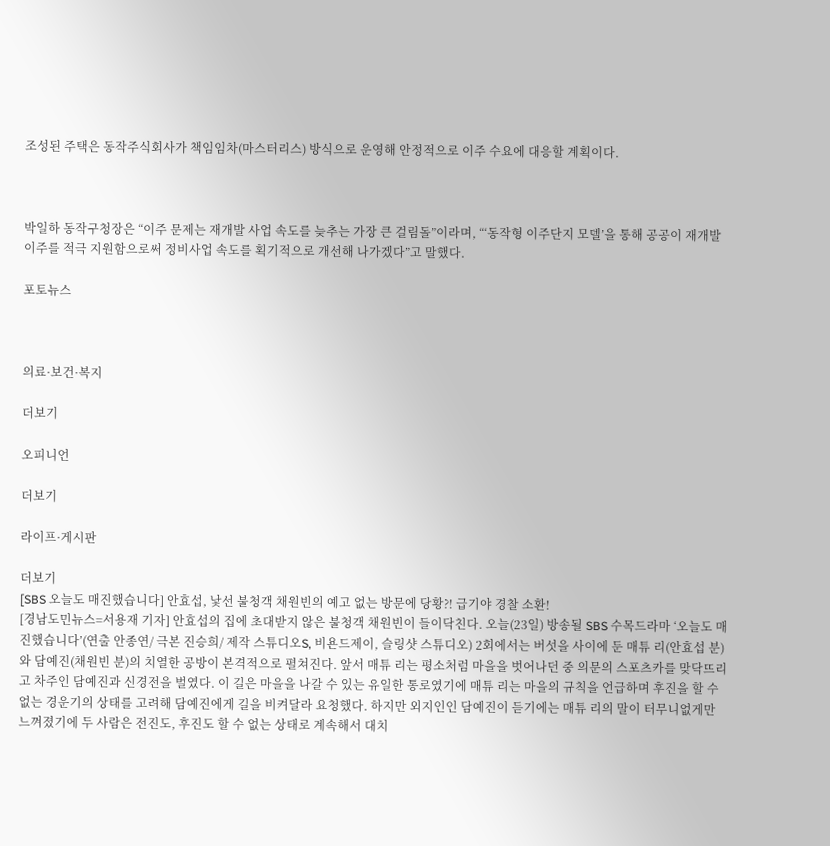조성된 주택은 동작주식회사가 책임임차(마스터리스) 방식으로 운영해 안정적으로 이주 수요에 대응할 계획이다.



박일하 동작구청장은 “이주 문제는 재개발 사업 속도를 늦추는 가장 큰 걸림돌”이라며, “‘동작형 이주단지 모델’을 통해 공공이 재개발 이주를 적극 지원함으로써 정비사업 속도를 획기적으로 개선해 나가겠다”고 말했다.

포토뉴스



의료·보건·복지

더보기

오피니언

더보기

라이프·게시판

더보기
[SBS 오늘도 매진했습니다] 안효섭, 낯선 불청객 채원빈의 예고 없는 방문에 당황?! 급기야 경찰 소환!
[경남도민뉴스=서용재 기자] 안효섭의 집에 초대받지 않은 불청객 채원빈이 들이닥친다. 오늘(23일) 방송될 SBS 수목드라마 ‘오늘도 매진했습니다’(연출 안종연/ 극본 진승희/ 제작 스튜디오S, 비욘드제이, 슬링샷 스튜디오) 2회에서는 버섯을 사이에 둔 매튜 리(안효섭 분)와 담예진(채원빈 분)의 치열한 공방이 본격적으로 펼쳐진다. 앞서 매튜 리는 평소처럼 마을을 벗어나던 중 의문의 스포츠카를 맞닥뜨리고 차주인 담예진과 신경전을 벌였다. 이 길은 마을을 나갈 수 있는 유일한 통로였기에 매튜 리는 마을의 규칙을 언급하며 후진을 할 수 없는 경운기의 상태를 고려해 담예진에게 길을 비켜달라 요청했다. 하지만 외지인인 담예진이 듣기에는 매튜 리의 말이 터무니없게만 느껴졌기에 두 사람은 전진도, 후진도 할 수 없는 상태로 계속해서 대치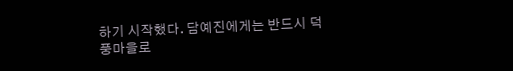하기 시작했다. 담예진에게는 반드시 덕풍마을로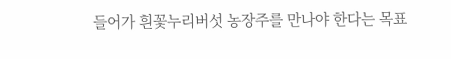들어가 흰꽃누리버섯 농장주를 만나야 한다는 목표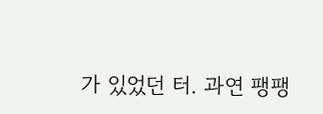가 있었던 터. 과연 팽팽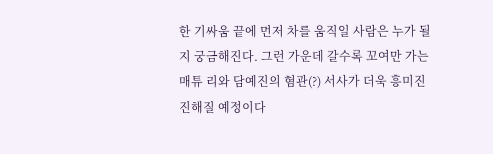한 기싸움 끝에 먼저 차를 움직일 사람은 누가 될지 궁금해진다. 그런 가운데 갈수록 꼬여만 가는 매튜 리와 담예진의 혐관(?) 서사가 더욱 흥미진진해질 예정이다